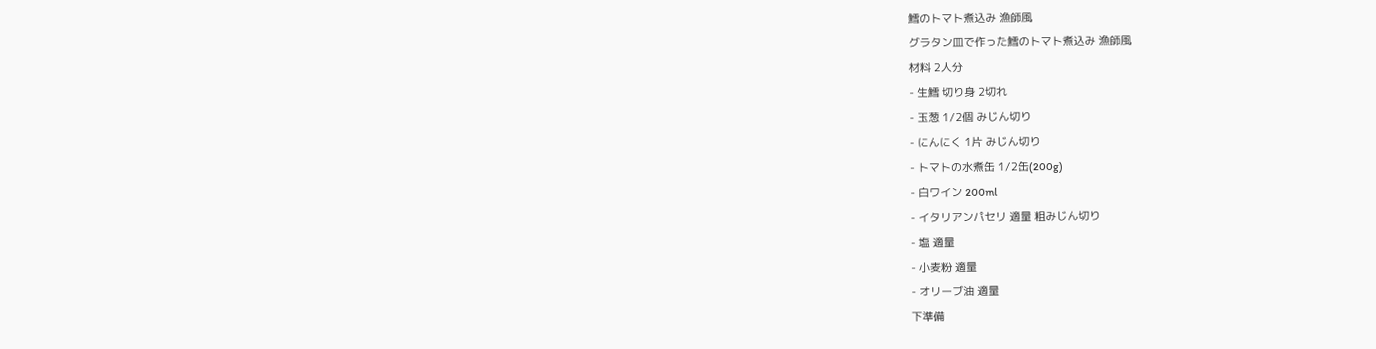鱈のトマト煮込み 漁師風
グラタン皿で作った鱈のトマト煮込み 漁師風
材料 2人分
- 生鱈 切り身 2切れ
- 玉葱 1/2個 みじん切り
- にんにく 1片 みじん切り
- トマトの水煮缶 1/2缶(200g)
- 白ワイン 200ml
- イタリアンパセリ 適量 粗みじん切り
- 塩 適量
- 小麦粉 適量
- オリーブ油 適量
下準備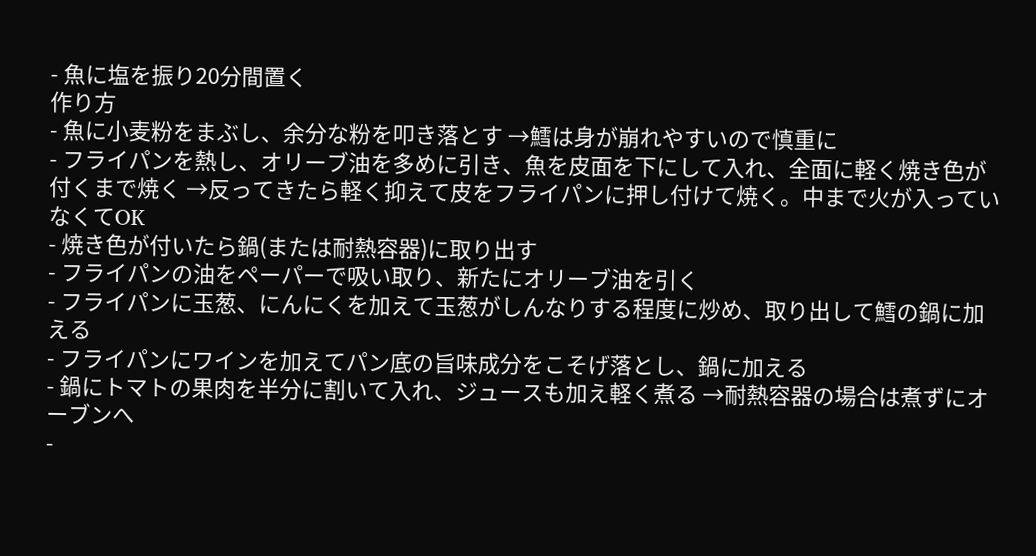- 魚に塩を振り20分間置く
作り方
- 魚に小麦粉をまぶし、余分な粉を叩き落とす →鱈は身が崩れやすいので慎重に
- フライパンを熱し、オリーブ油を多めに引き、魚を皮面を下にして入れ、全面に軽く焼き色が付くまで焼く →反ってきたら軽く抑えて皮をフライパンに押し付けて焼く。中まで火が入っていなくてOK
- 焼き色が付いたら鍋(または耐熱容器)に取り出す
- フライパンの油をペーパーで吸い取り、新たにオリーブ油を引く
- フライパンに玉葱、にんにくを加えて玉葱がしんなりする程度に炒め、取り出して鱈の鍋に加える
- フライパンにワインを加えてパン底の旨味成分をこそげ落とし、鍋に加える
- 鍋にトマトの果肉を半分に割いて入れ、ジュースも加え軽く煮る →耐熱容器の場合は煮ずにオーブンへ
-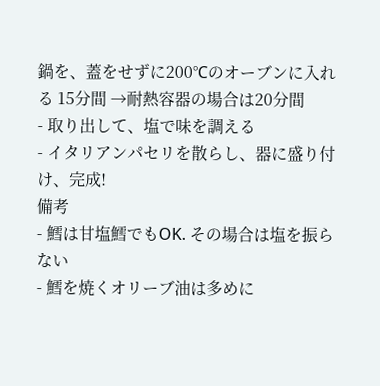鍋を、蓋をせずに200°Cのオーブンに入れる 15分間 →耐熱容器の場合は20分間
- 取り出して、塩で味を調える
- イタリアンパセリを散らし、器に盛り付け、完成!
備考
- 鱈は甘塩鱈でもOK. その場合は塩を振らない
- 鱈を焼くオリーブ油は多めに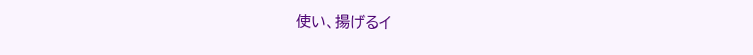使い、揚げるイ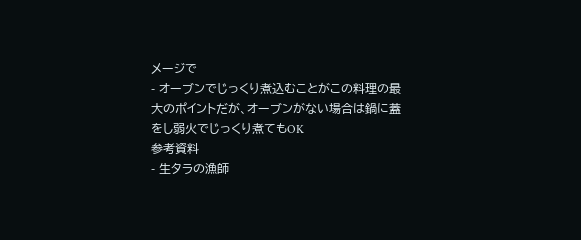メージで
- オーブンでじっくり煮込むことがこの料理の最大のポイントだが、オーブンがない場合は鍋に蓋をし弱火でじっくり煮てもOK
参考資料
- 生タラの漁師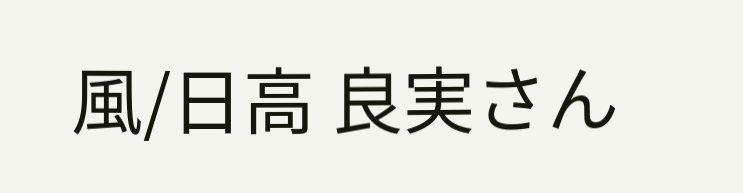風/日高 良実さん